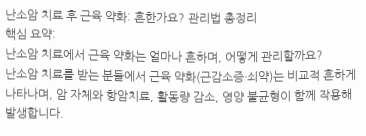난소암 치료 후 근육 약화: 흔한가요? 관리법 총정리
핵심 요약:
난소암 치료에서 근육 약화는 얼마나 흔하며, 어떻게 관리할까요?
난소암 치료를 받는 분들에서 근육 약화(근감소증·쇠약)는 비교적 흔하게 나타나며, 암 자체와 항암치료, 활동량 감소, 영양 불균형이 함께 작용해 발생합니다.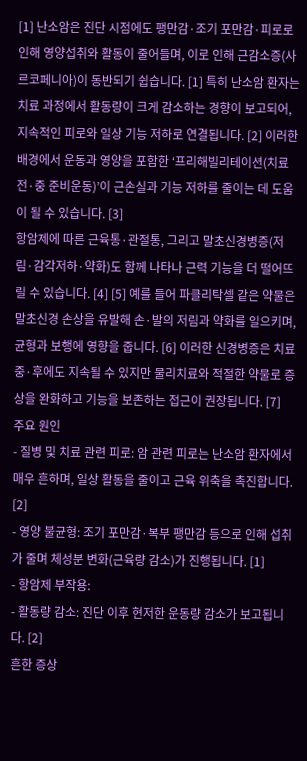[1] 난소암은 진단 시점에도 팽만감·조기 포만감·피로로 인해 영양섭취와 활동이 줄어들며, 이로 인해 근감소증(사르코페니아)이 동반되기 쉽습니다. [1] 특히 난소암 환자는 치료 과정에서 활동량이 크게 감소하는 경향이 보고되어, 지속적인 피로와 일상 기능 저하로 연결됩니다. [2] 이러한 배경에서 운동과 영양을 포함한 ‘프리해빌리테이션(치료 전·중 준비운동)’이 근손실과 기능 저하를 줄이는 데 도움이 될 수 있습니다. [3]
항암제에 따른 근육통·관절통, 그리고 말초신경병증(저림·감각저하·약화)도 함께 나타나 근력 기능을 더 떨어뜨릴 수 있습니다. [4] [5] 예를 들어 파클리탁셀 같은 약물은 말초신경 손상을 유발해 손·발의 저림과 약화를 일으키며, 균형과 보행에 영향을 줍니다. [6] 이러한 신경병증은 치료 중·후에도 지속될 수 있지만 물리치료와 적절한 약물로 증상을 완화하고 기능을 보존하는 접근이 권장됩니다. [7]
주요 원인
- 질병 및 치료 관련 피로: 암 관련 피로는 난소암 환자에서 매우 흔하며, 일상 활동을 줄이고 근육 위축을 촉진합니다. [2]
- 영양 불균형: 조기 포만감·복부 팽만감 등으로 인해 섭취가 줄며 체성분 변화(근육량 감소)가 진행됩니다. [1]
- 항암제 부작용:
- 활동량 감소: 진단 이후 현저한 운동량 감소가 보고됩니다. [2]
흔한 증상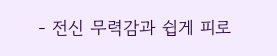- 전신 무력감과 쉽게 피로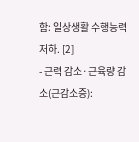함: 일상생활 수행능력 저하. [2]
- 근력 감소·근육량 감소(근감소증):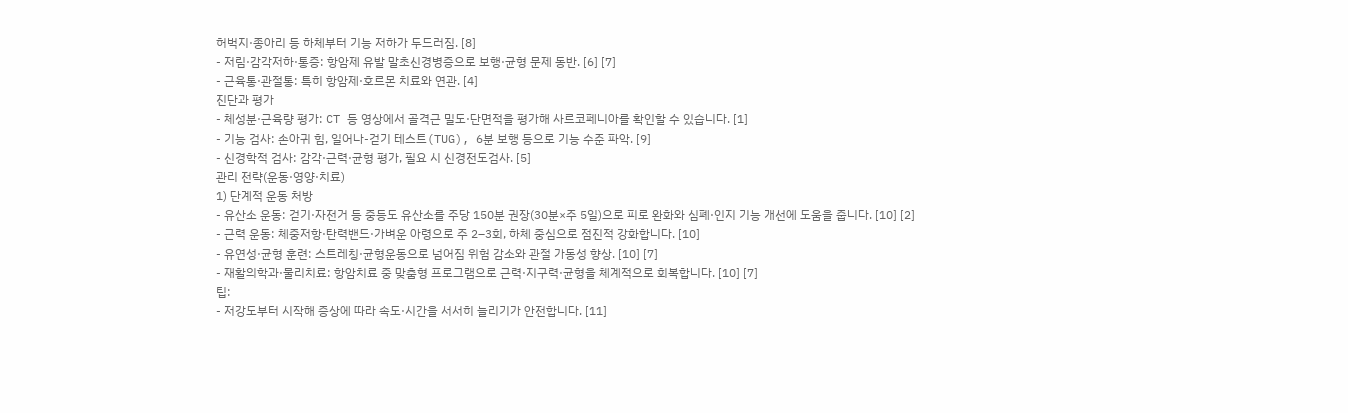허벅지·종아리 등 하체부터 기능 저하가 두드러짐. [8]
- 저림·감각저하·통증: 항암제 유발 말초신경병증으로 보행·균형 문제 동반. [6] [7]
- 근육통·관절통: 특히 항암제·호르몬 치료와 연관. [4]
진단과 평가
- 체성분·근육량 평가: CT 등 영상에서 골격근 밀도·단면적을 평가해 사르코페니아를 확인할 수 있습니다. [1]
- 기능 검사: 손아귀 힘, 일어나-걷기 테스트(TUG), 6분 보행 등으로 기능 수준 파악. [9]
- 신경학적 검사: 감각·근력·균형 평가, 필요 시 신경전도검사. [5]
관리 전략(운동·영양·치료)
1) 단계적 운동 처방
- 유산소 운동: 걷기·자전거 등 중등도 유산소를 주당 150분 권장(30분×주 5일)으로 피로 완화와 심폐·인지 기능 개선에 도움을 줍니다. [10] [2]
- 근력 운동: 체중저항·탄력밴드·가벼운 아령으로 주 2–3회, 하체 중심으로 점진적 강화합니다. [10]
- 유연성·균형 훈련: 스트레칭·균형운동으로 넘어짐 위험 감소와 관절 가동성 향상. [10] [7]
- 재활의학과·물리치료: 항암치료 중 맞춤형 프로그램으로 근력·지구력·균형을 체계적으로 회복합니다. [10] [7]
팁:
- 저강도부터 시작해 증상에 따라 속도·시간을 서서히 늘리기가 안전합니다. [11]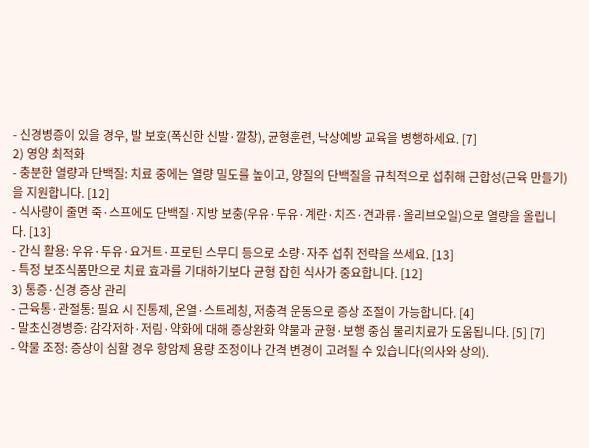- 신경병증이 있을 경우, 발 보호(폭신한 신발·깔창), 균형훈련, 낙상예방 교육을 병행하세요. [7]
2) 영양 최적화
- 충분한 열량과 단백질: 치료 중에는 열량 밀도를 높이고, 양질의 단백질을 규칙적으로 섭취해 근합성(근육 만들기)을 지원합니다. [12]
- 식사량이 줄면 죽·스프에도 단백질·지방 보충(우유·두유·계란·치즈·견과류·올리브오일)으로 열량을 올립니다. [13]
- 간식 활용: 우유·두유·요거트·프로틴 스무디 등으로 소량·자주 섭취 전략을 쓰세요. [13]
- 특정 보조식품만으로 치료 효과를 기대하기보다 균형 잡힌 식사가 중요합니다. [12]
3) 통증·신경 증상 관리
- 근육통·관절통: 필요 시 진통제, 온열·스트레칭, 저충격 운동으로 증상 조절이 가능합니다. [4]
- 말초신경병증: 감각저하·저림·약화에 대해 증상완화 약물과 균형·보행 중심 물리치료가 도움됩니다. [5] [7]
- 약물 조정: 증상이 심할 경우 항암제 용량 조정이나 간격 변경이 고려될 수 있습니다(의사와 상의).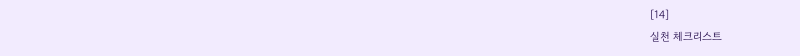[14]
실천 체크리스트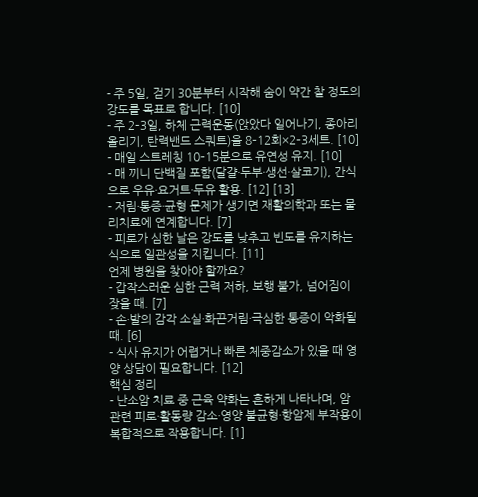- 주 5일, 걷기 30분부터 시작해 숨이 약간 찰 정도의 강도를 목표로 합니다. [10]
- 주 2–3일, 하체 근력운동(앉았다 일어나기, 종아리 올리기, 탄력밴드 스쿼트)을 8–12회×2–3세트. [10]
- 매일 스트레칭 10–15분으로 유연성 유지. [10]
- 매 끼니 단백질 포함(달걀·두부·생선·살코기), 간식으로 우유·요거트·두유 활용. [12] [13]
- 저림·통증·균형 문제가 생기면 재활의학과 또는 물리치료에 연계합니다. [7]
- 피로가 심한 날은 강도를 낮추고 빈도를 유지하는 식으로 일관성을 지킵니다. [11]
언제 병원을 찾아야 할까요?
- 갑작스러운 심한 근력 저하, 보행 불가, 넘어짐이 잦을 때. [7]
- 손·발의 감각 소실·화끈거림·극심한 통증이 악화될 때. [6]
- 식사 유지가 어렵거나 빠른 체중감소가 있을 때 영양 상담이 필요합니다. [12]
핵심 정리
- 난소암 치료 중 근육 약화는 흔하게 나타나며, 암 관련 피로·활동량 감소·영양 불균형·항암제 부작용이 복합적으로 작용합니다. [1]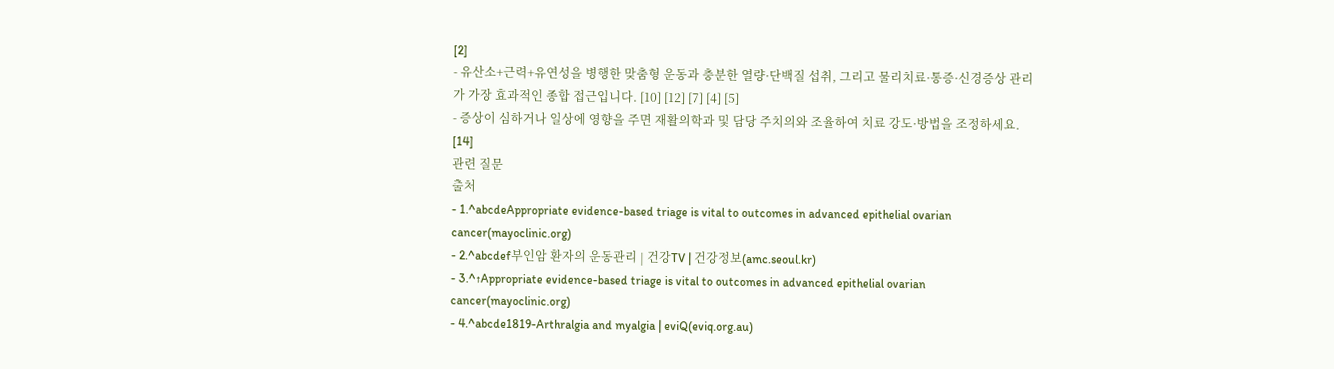[2]
- 유산소+근력+유연성을 병행한 맞춤형 운동과 충분한 열량·단백질 섭취, 그리고 물리치료·통증·신경증상 관리가 가장 효과적인 종합 접근입니다. [10] [12] [7] [4] [5]
- 증상이 심하거나 일상에 영향을 주면 재활의학과 및 담당 주치의와 조율하여 치료 강도·방법을 조정하세요. [14]
관련 질문
출처
- 1.^abcdeAppropriate evidence-based triage is vital to outcomes in advanced epithelial ovarian cancer(mayoclinic.org)
- 2.^abcdef부인암 환자의 운동관리 | 건강TV | 건강정보(amc.seoul.kr)
- 3.^↑Appropriate evidence-based triage is vital to outcomes in advanced epithelial ovarian cancer(mayoclinic.org)
- 4.^abcde1819-Arthralgia and myalgia | eviQ(eviq.org.au)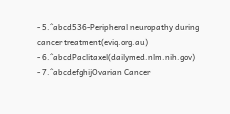- 5.^abcd536-Peripheral neuropathy during cancer treatment(eviq.org.au)
- 6.^abcdPaclitaxel(dailymed.nlm.nih.gov)
- 7.^abcdefghijOvarian Cancer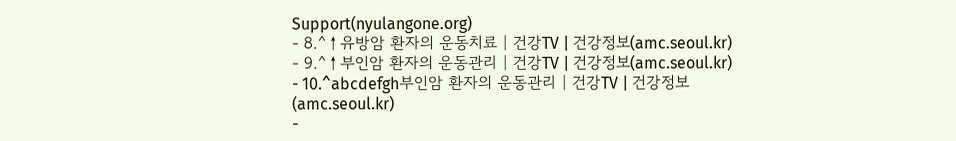Support(nyulangone.org)
- 8.^↑유방암 환자의 운동치료 | 건강TV | 건강정보(amc.seoul.kr)
- 9.^↑부인암 환자의 운동관리 | 건강TV | 건강정보(amc.seoul.kr)
- 10.^abcdefgh부인암 환자의 운동관리 | 건강TV | 건강정보(amc.seoul.kr)
-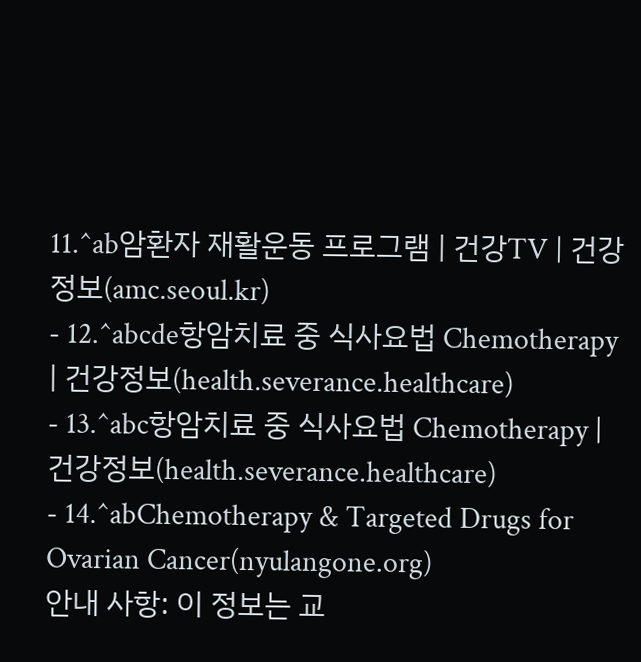11.^ab암환자 재활운동 프로그램 | 건강TV | 건강정보(amc.seoul.kr)
- 12.^abcde항암치료 중 식사요법 Chemotherapy | 건강정보(health.severance.healthcare)
- 13.^abc항암치료 중 식사요법 Chemotherapy | 건강정보(health.severance.healthcare)
- 14.^abChemotherapy & Targeted Drugs for Ovarian Cancer(nyulangone.org)
안내 사항: 이 정보는 교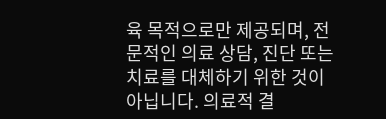육 목적으로만 제공되며, 전문적인 의료 상담, 진단 또는 치료를 대체하기 위한 것이 아닙니다. 의료적 결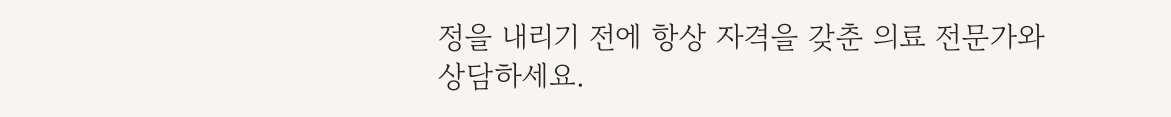정을 내리기 전에 항상 자격을 갖춘 의료 전문가와 상담하세요.